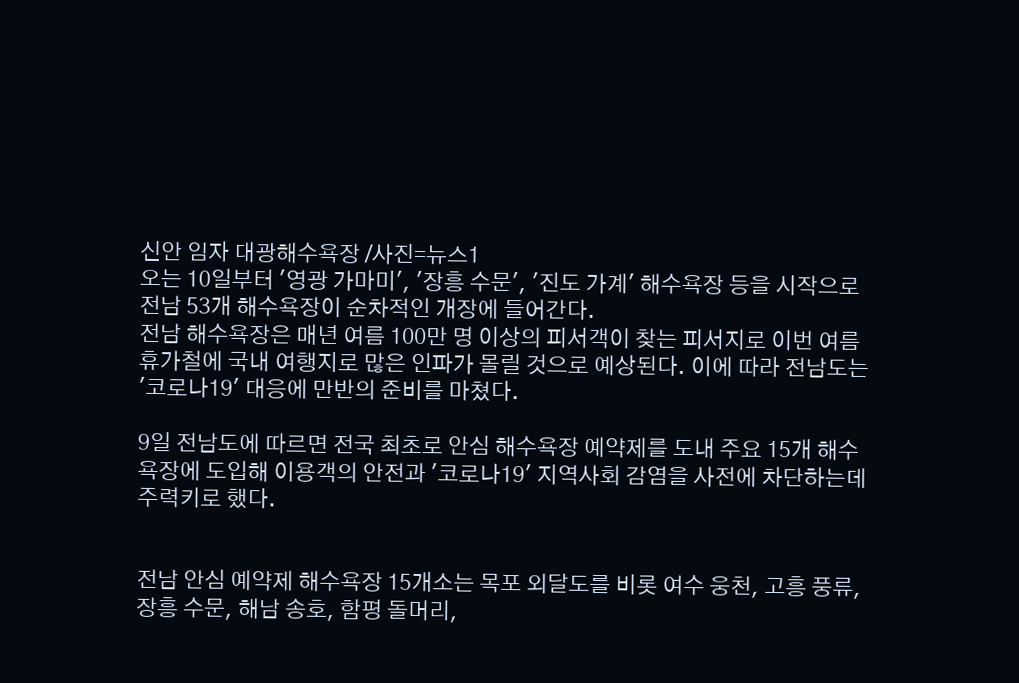신안 임자 대광해수욕장 /사진=뉴스1
오는 10일부터 '영광 가마미', '장흥 수문', '진도 가계' 해수욕장 등을 시작으로 전남 53개 해수욕장이 순차적인 개장에 들어간다.
전남 해수욕장은 매년 여름 100만 명 이상의 피서객이 찾는 피서지로 이번 여름 휴가철에 국내 여행지로 많은 인파가 몰릴 것으로 예상된다. 이에 따라 전남도는 '코로나19' 대응에 만반의 준비를 마쳤다.

9일 전남도에 따르면 전국 최초로 안심 해수욕장 예약제를 도내 주요 15개 해수욕장에 도입해 이용객의 안전과 '코로나19' 지역사회 감염을 사전에 차단하는데 주력키로 했다.


전남 안심 예약제 해수욕장 15개소는 목포 외달도를 비롯 여수 웅천, 고흥 풍류, 장흥 수문, 해남 송호, 함평 돌머리,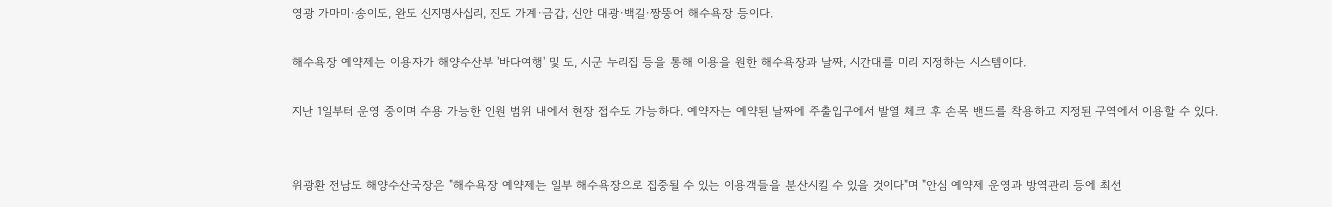영광 가마미·송이도, 완도 신지명사십리, 진도 가계·금갑, 신안 대광·백길·짱뚱어 해수욕장 등이다.

해수욕장 예약제는 이용자가 해양수산부 '바다여행' 및 도, 시군 누리집 등을 통해 이용을 원한 해수욕장과 날짜, 시간대를 미리 지정하는 시스템이다.

지난 1일부터 운영 중이며 수용 가능한 인원 범위 내에서 현장 접수도 가능하다. 예약자는 예약된 날짜에 주출입구에서 발열 체크 후 손목 밴드를 착용하고 지정된 구역에서 이용할 수 있다.


위광환 전남도 해양수산국장은 "해수욕장 예약제는 일부 해수욕장으로 집중될 수 있는 이용객들을 분산시킬 수 있을 것이다"며 "안심 예약제 운영과 방역관리 등에 최선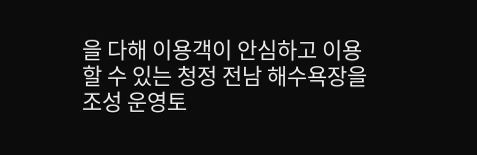을 다해 이용객이 안심하고 이용할 수 있는 청정 전남 해수욕장을 조성 운영토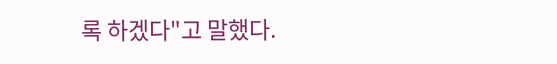록 하겠다"고 말했다.